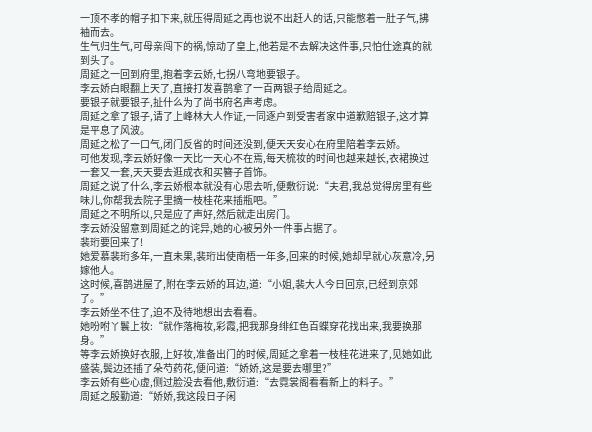一顶不孝的帽子扣下来,就压得周延之再也说不出赶人的话,只能憋着一肚子气,拂袖而去。
生气归生气,可母亲闯下的祸,惊动了皇上,他若是不去解决这件事,只怕仕途真的就到头了。
周延之一回到府里,抱着李云娇,七拐八弯地要银子。
李云娇白眼翻上天了,直接打发喜鹊拿了一百两银子给周延之。
要银子就要银子,扯什么为了尚书府名声考虑。
周延之拿了银子,请了上峰林大人作证,一同逐户到受害者家中道歉赔银子,这才算是平息了风波。
周延之松了一口气,闭门反省的时间还没到,便天天安心在府里陪着李云娇。
可他发现,李云娇好像一天比一天心不在焉,每天梳妆的时间也越来越长,衣裙换过一套又一套,天天要去逛成衣和买簪子首饰。
周延之说了什么,李云娇根本就没有心思去听,便敷衍说:“夫君,我总觉得房里有些味儿,你帮我去院子里摘一枝桂花来插瓶吧。”
周延之不明所以,只是应了声好,然后就走出房门。
李云娇没留意到周延之的诧异,她的心被另外一件事占据了。
裴珩要回来了!
她爱慕裴珩多年,一直未果,裴珩出使南梧一年多,回来的时候,她却早就心灰意冷,另嫁他人。
这时候,喜鹊进屋了,附在李云娇的耳边,道:“小姐,裴大人今日回京,已经到京郊了。”
李云娇坐不住了,迫不及待地想出去看看。
她吩咐丫鬟上妆:“就作落梅妆,彩霞,把我那身绯红色百蝶穿花找出来,我要换那身。”
等李云娇换好衣服,上好妆,准备出门的时候,周延之拿着一枝桂花进来了,见她如此盛装,鬓边还插了朵芍药花,便问道:“娇娇,这是要去哪里?”
李云娇有些心虚,侧过脸没去看他,敷衍道:“去霓裳阁看看新上的料子。”
周延之殷勤道:“娇娇,我这段日子闲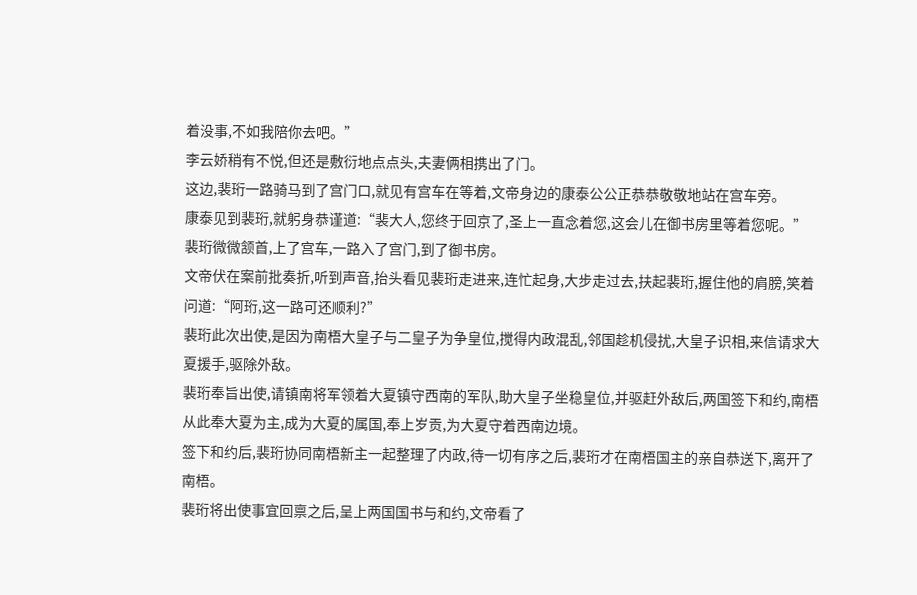着没事,不如我陪你去吧。”
李云娇稍有不悦,但还是敷衍地点点头,夫妻俩相携出了门。
这边,裴珩一路骑马到了宫门口,就见有宫车在等着,文帝身边的康泰公公正恭恭敬敬地站在宫车旁。
康泰见到裴珩,就躬身恭谨道:“裴大人,您终于回京了,圣上一直念着您,这会儿在御书房里等着您呢。”
裴珩微微颔首,上了宫车,一路入了宫门,到了御书房。
文帝伏在案前批奏折,听到声音,抬头看见裴珩走进来,连忙起身,大步走过去,扶起裴珩,握住他的肩膀,笑着问道:“阿珩,这一路可还顺利?”
裴珩此次出使,是因为南梧大皇子与二皇子为争皇位,搅得内政混乱,邻国趁机侵扰,大皇子识相,来信请求大夏援手,驱除外敌。
裴珩奉旨出使,请镇南将军领着大夏镇守西南的军队,助大皇子坐稳皇位,并驱赶外敌后,两国签下和约,南梧从此奉大夏为主,成为大夏的属国,奉上岁贡,为大夏守着西南边境。
签下和约后,裴珩协同南梧新主一起整理了内政,待一切有序之后,裴珩才在南梧国主的亲自恭送下,离开了南梧。
裴珩将出使事宜回禀之后,呈上两国国书与和约,文帝看了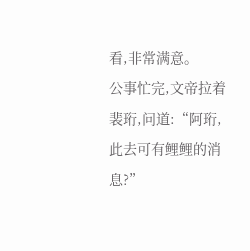看,非常满意。
公事忙完,文帝拉着裴珩,问道:“阿珩,此去可有鲤鲤的消息?”